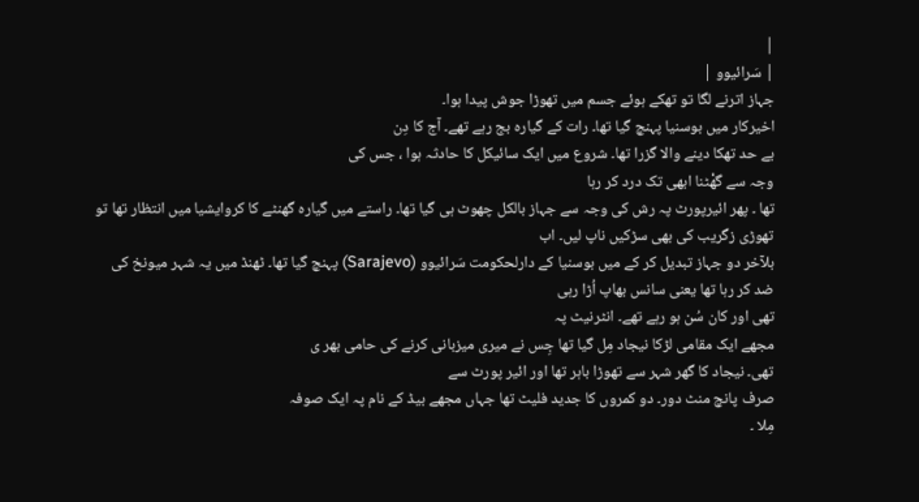|
| سَرائیوو |
جہاز اترنے لگا تو تھکے ہوئے جسم میں تھوڑا جوش پیدا ہوا۔
اخیرکار میں بوسنیا پہنچ گیا تھا۔ رات کے گیارہ بج رہے تھے۔ آج کا دِن
بے حد تھکا دینے والا گزرا تھا۔ شروع میں ایک سائیکل کا حادثہ ہوا ، جس کی
وجہ سے گھْٹنا ابھی تک درد کر رہا
تھا ۔ پھر ائیرپورٹ پہ رش کی وجہ سے جہاز بالکل چھوٹ ہی گیا تھا۔ راستے میں گیارہ گھنٹے کا کروایشیا میں انتظار تھا تو
تھوڑی زگریب کی بھی سڑکیں ناپ لیں۔ اب
بلآخر دو جہاز تبدیل کر کے میں بوسنیا کے دارلحکومت سَرائیوو (Sarajevo) پہنچ گیا تھا۔ ٹھنڈ میں یہ شہر میونخ کی
ضد کر رہا تھا یعنی سانس بھاپ اُڑا رہی
تھی اور کان سُن ہو رہے تھے۔ انٹرنیٹ پہ
مجھے ایک مقامی لڑکا نیجاد مِل گیا تھا جِس نے میری میزبانی کرنے کی حامی بھر ی
تھی۔ نیجاد کا گھر شہر سے تھوڑا باہر تھا اور ائیر پورٹ سے
صرف پانچ منٹ دور۔ دو کمروں کا جدید فلیٹ تھا جہاں مجھے بیڈ کے نام پہ ایک صوفہ
مِلا ۔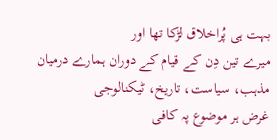بہت ہی پُراخلاق لڑکا تھا اور
میرے تین دِن کے قیام کے دوران ہمارے درمیان مذہب، سیاست، تاریخ، ٹیکنالوجی
غرض ہر موضوع پہ کافی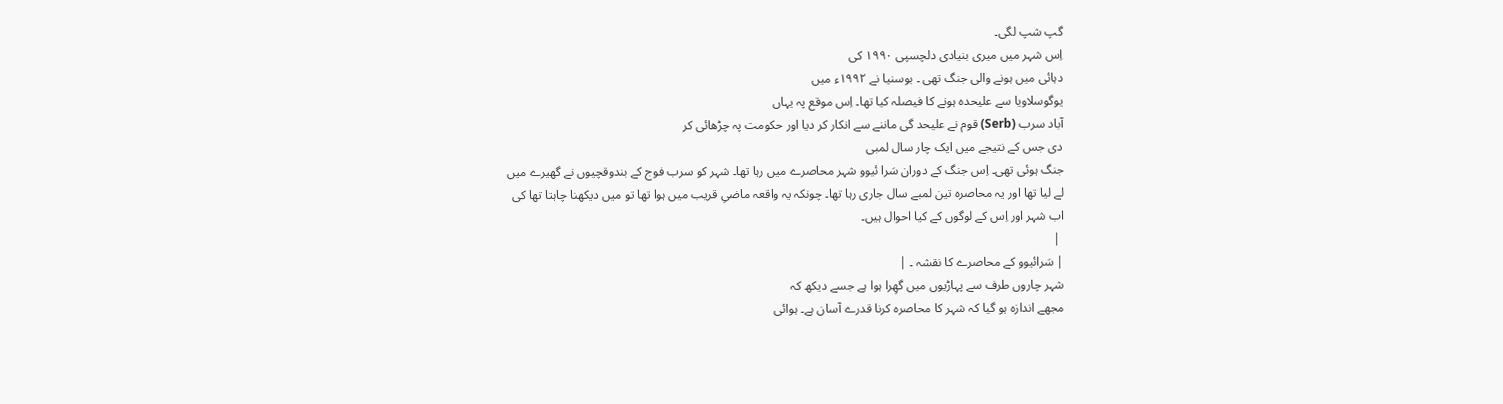گپ شپ لگی۔
اِس شہر میں میری بنیادی دلچسپی ۱۹۹۰ کی
دہائی میں ہونے والی جنگ تھی ۔ بوسنیا نے ۱۹۹۲ء میں
یوگوسلاویا سے علیحدہ ہونے کا فیصلہ کیا تھا۔ اِس موقع پہ یہاں
آباد سرب (Serb) قوم نے علیحد گی ماننے سے انکار کر دیا اور حکومت پہ چڑھائی کر
دی جس کے نتیجے میں ایک چار سال لمبی
جنگ ہوئی تھی۔ اِس جنگ کے دوران سَرا ئیوو شہر محاصرے میں رہا تھا۔ شہر کو سرب فوج کے بندوقچیوں نے گھیرے میں
لے لیا تھا اور یہ محاصرہ تین لمبے سال جاری رہا تھا۔ چونکہ یہ واقعہ ماضیِ قریب میں ہوا تھا تو میں دیکھنا چاہتا تھا کی
اب شہر اور اِس کے لوگوں کے کیا احوال ہیں۔
 |
| سَرائیوو کے محاصرے کا نقشہ ۔ |
شہر چاروں طرف سے پہاڑیوں میں گھِرا ہوا ہے جسے دیکھ کہ
مجھے اندازہ ہو گیا کہ شہر کا محاصرہ کرنا قدرے آسان ہے۔ ہوائی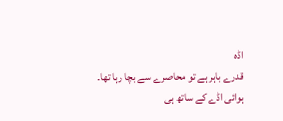اڈہ
قدرے باہر ہے تو محاصرے سے بچا رہا تھا۔
ہوائی اڈے کے ساتھ ہی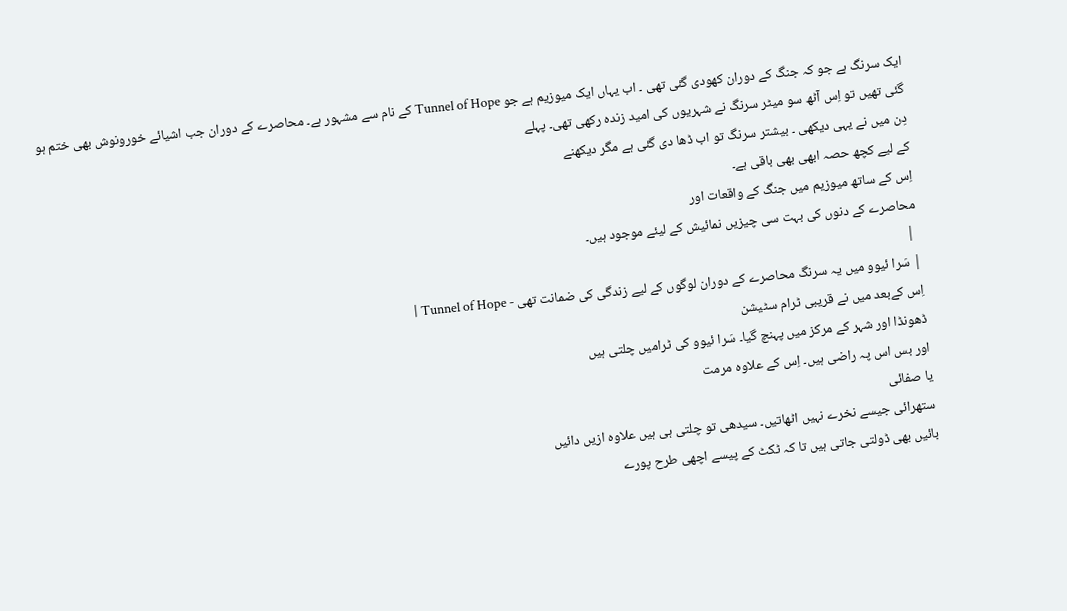ایک سرنگ ہے جو کہ جنگ کے دوران کھودی گئی تھی ۔ اب یہاں ایک میوزیم ہے جو Tunnel of Hope کے نام سے مشہور ہے۔ محاصرے کے دوران جب اشیائے خورونوش بھی ختم ہو
گئی تھیں تو اِس آٹھ سو میٹر سرنگ نے شہریوں کی امید زندہ رکھی تھی۔ پہلے
دِن میں نے یہی دیکھی ۔ بیشتر سرنگ تو اب ڈھا دی گئی ہے مگر دیکھنے
کے لیے کچھ حصہ ابھی بھی باقی ہے۔
اِس کے ساتھ میوزیم میں جنگ کے واقعات اور
محاصرے کے دنوں کی بہت سی چیزیں نمائیش کے لیئے موجود ہیں۔
 |
| سَرا ئیوو میں یہ سرنگ محاصرے کے دوران لوگوں کے لیے زندگی کی ضمانت تھی - Tunnel of Hope |
اِس کےبعد میں نے قریبی ٹرام سٹیشن
ڈھونڈا اور شہر کے مرکز میں پہنچ گیا۔ سَرا ئیوو کی ٹرامیں چلتی ہیں
اور بس اس پہ راضی ہیں۔ اِس کے علاوہ مرمت
یا صفائی
ستھرائی جیسے نخرے نہیں اٹھاتیں۔ سیدھی تو چلتی ہی ہیں علاوہ ازیں دائیں
بائیں بھی ڈولتی جاتی ہیں تا کہ ٹکٹ کے پیسے اچھی طرح پورے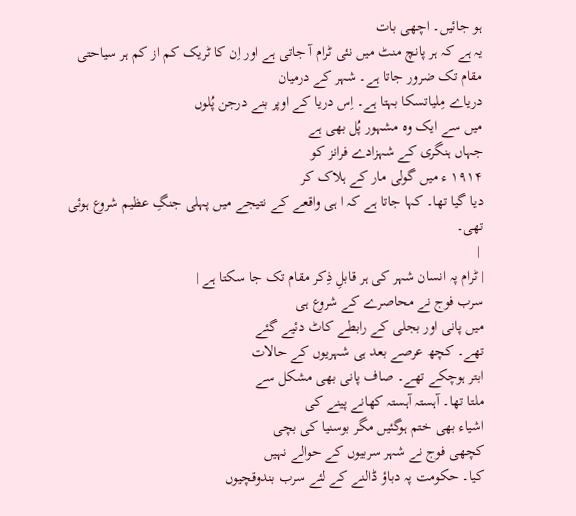ہو جائیں۔ اچھی بات
یہ ہے کہ ہر پانچ منٹ میں نئی ٹرام آ جاتی ہے اور اِن کا ٹریک کم از کم ہر سیاحتی
مقام تک ضرور جاتا ہے۔ شہر کے درمیان
دریاے مِلیاتسکا بہتا ہے۔ اِس دریا کے اوپر بنے درجن پُلوں
میں سے ایک وہ مشہور پُل بھی ہے
جہاں ہنگری کے شہزادے فرانز کو
۱۹۱۴ ء میں گولی مار کے ہلاک کر
دیا گیا تھا۔ کہا جاتا ہے کہ ا ہی واقعے کے نتیجے میں پہلی جنگِ عظیم شروع ہوئی تھی۔
 |
| ٹرام پہ انسان شہر کی ہر قابلِ ذِکر مقام تک جا سکتا ہے |
سرب فوج نے محاصرے کے شروع ہی
میں پانی اور بجلی کے رابطے کاٹ دئیے گئے
تھے۔ کچھ عرصے بعد ہی شہریوں کے حالات
ابتر ہوچکے تھے۔ صاف پانی بھی مشکل سے
ملتا تھا۔ آہستہ آہستہ کھانے پینے کی
اشیاء بھی ختم ہوگئیں مگر بوسنیا کی بچی
کچھی فوج نے شہر سربیوں کے حوالے نہیں
کیا۔ حکومت پہ دباؤ ڈالنے کے لئے سرب بندوقچیوں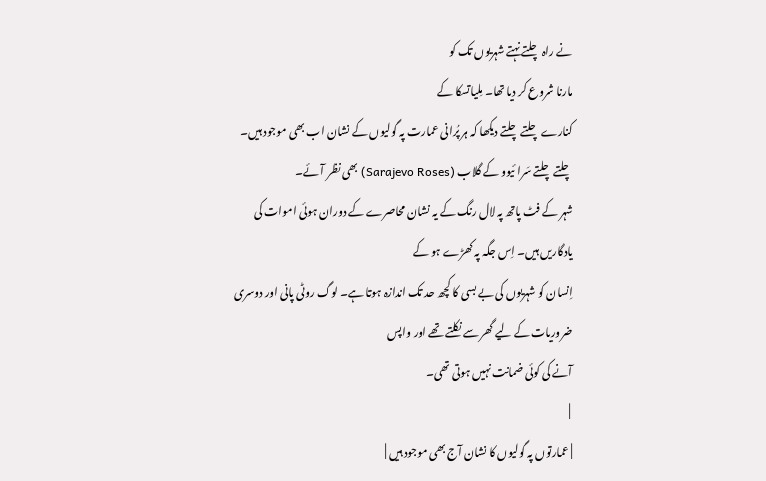نے راہ چلتے نہتے شہریوں تک کو
مارنا شروع کر دیا تھا۔ مِلیاتسکا کے
کنارے چلتے چلتے دیکھا کہ ہر پُرانی عمارت پہ گولیوں کے نشان اب بھی موجود ہیں۔
چلتے چلتے سَرا ئیوو کے گلاب (Sarajevo Roses) بھی نظر آئے۔
شہر کے فٹ پاتھ پہ لال رنگ کے یہ نشان محاصرے کے دوران ہوئی اموات کی
یادگاریں ہیں۔ اِس جگہ پہ کھڑے ہو کے
اِنسان کو شہریوں کی بے بسی کا کچھ حد تک اندازہ ہوتا ہے۔ لوگ روٹی پانی اور دوسری
ضروریات کے لیے گھر سے نکلتے تھے اور واپس
آنے کی کوئی ضمانت نہیں ہوتی تھی۔
 |
| عمارتوں پہ گولیوں کا نشان آج بھی موجود ہیں |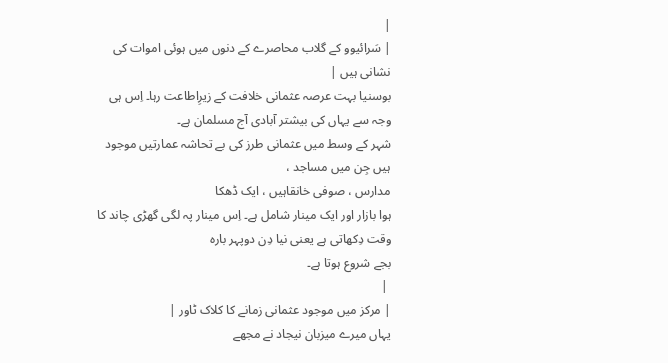|
| سَرائیوو کے گلاب محاصرے کے دنوں میں ہوئی اموات کی نشانی ہیں |
بوسنیا بہت عرصہ عثمانی خلافت کے زیرِاطاعت رہا۔ اِس ہی
وجہ سے یہاں کی بیشتر آبادی آج مسلمان ہے۔
شہر کے وسط میں عثمانی طرز کی بے تحاشہ عمارتیں موجود ہیں جِن میں مساجد ،
مدارس ، صوفی خانقاہیں ، ایک ڈھکا
ہوا بازار اور ایک مینار شامل ہے۔ اِس مینار پہ لگی گھڑی چاند کا وقت دِکھاتی ہے یعنی نیا دِن دوپہر بارہ
بجے شروع ہوتا ہے۔
 |
| مرکز میں موجود عثمانی زمانے کا کلاک ٹاور |
یہاں میرے میزبان نیجاد نے مجھے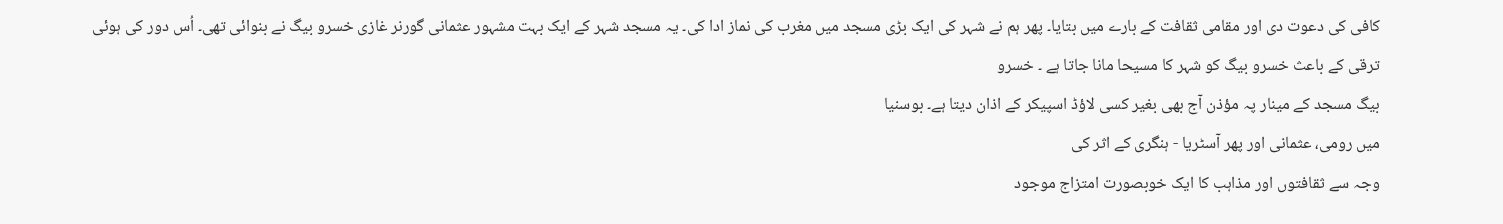کافی کی دعوت دی اور مقامی ثقافت کے بارے میں بتایا۔ پھر ہم نے شہر کی ایک بڑی مسجد میں مغرب کی نماز ادا کی۔ یہ مسجد شہر کے ایک بہت مشہور عثمانی گورنر غازی خسرو بیگ نے بنوائی تھی۔ اُس دور کی ہوئی
ترقی کے باعث خسرو بیگ کو شہر کا مسیحا مانا جاتا ہے ۔ خسرو
بیگ مسجد کے مینار پہ مؤذن آج بھی بغیر کسی لاؤڈ اسپیکر کے اذان دیتا ہے۔ بوسنیا
میں رومی، عثمانی اور پھر آسٹریا - ہنگری کے اثر کی
وجہ سے ثقافتوں اور مذاہب کا ایک خوبصورت امتزاج موجود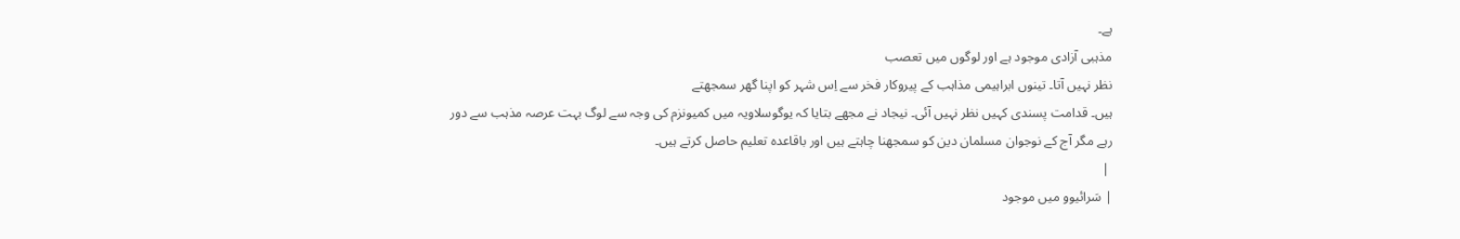ہے۔
مذہبی آزادی موجود ہے اور لوگوں میں تعصب
نظر نہیں آتا۔ تینوں ابراہیمی مذاہب کے پیروکار فخر سے اِس شہر کو اپنا گھر سمجھتے
ہیں۔ قدامت پسندی کہیں نظر نہیں آئی۔ نیجاد نے مجھے بتایا کہ یوگوسلاویہ میں کمیونزم کی وجہ سے لوگ بہت عرصہ مذہب سے دور
رہے مگر آج کے نوجوان مسلمان دین کو سمجھنا چاہتے ہیں اور باقاعدہ تعلیم حاصل کرتے ہیں۔
 |
| سَرائیوو میں موجود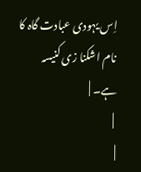اِس یہودی عبادت گاہ کا نام اشکنا زی کنیسہ ہے۔ |
 |
|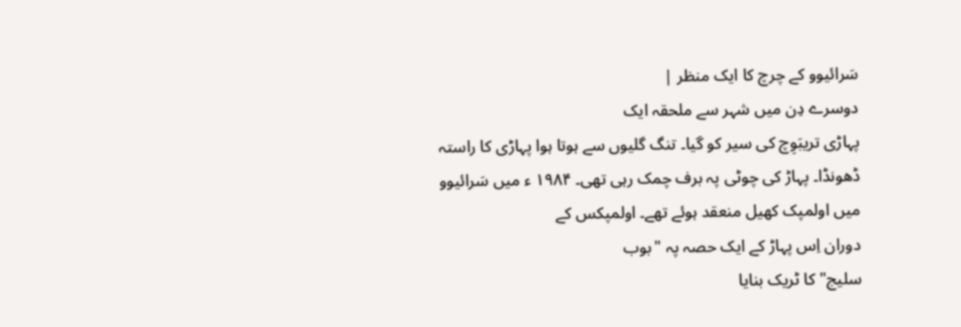سَرائیوو کے چرچ کا ایک منظر |
دوسرے دِن میں شہر سے ملحقہ ایک
پہاڑی تریبَوِچ کی سیر کو گیا۔ تنگ گلیوں سے ہوتا ہوا پہاڑی کا راستہ
ڈھونڈا۔ پہاڑ کی چوٹی پہ برف چمک رہی تھی۔ ۱۹۸۴ ء میں سَرائیوو میں اولمپک کھیل منعقد ہوئے تھے۔ اولمپکس کے
دوران اِس پہاڑ کے ایک حصہ پہ "بوب
سلیج" کا ٹریک بنایا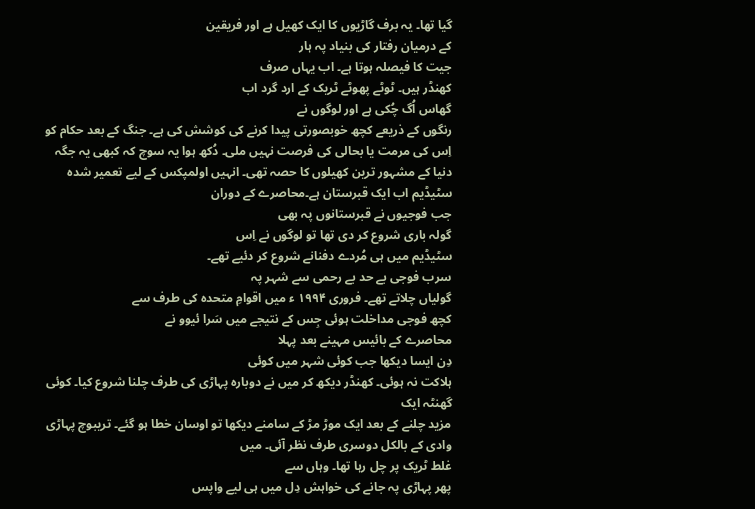گیا تھا۔ یہ برف گاڑیوں کا ایک کھیل ہے اور فریقین
کے درمیان رفتار کی بنیاد پہ ہار
جیت کا فیصلہ ہوتا ہے۔ اب یہاں صرف
کھنڈر ہیں۔ ٹوٹے پھوٹے ٹریک کے ارد گرد اب
گھاس اُگ چُکی ہے اور لوگوں نے
رنگوں کے ذریعے کچھ خوبصورتی پیدا کرنے کی کوشش کی ہے۔ جنگ کے بعد حکام کو اِس کی مرمت یا بحالی کی فرصت نہیں ملی۔ دُکھ ہوا یہ سوچ کہ کبھی یہ جگہ
دنیا کے مشہور ترین کھیلوں کا حصہ تھی۔ انہیں اولمپکس کے لیے تعمیر شدہ
سٹیڈیم اب ایک قبرستان ہے۔محاصرے کے دوران
جب فوجیوں نے قبرستانوں پہ بھی
گولہ باری شروع کر دی تھا تو لوگوں نے اِس
سٹیڈیم میں ہی مُردے دفنانے شروع کر دئیے تھے۔
سرب فوجی بے حد بے رحمی سے شہر پہ
گولیاں چلاتے تھے۔ فروری ۱۹۹۴ ء میں اقوامِ متحدہ کی طرف سے
کچھ فوجی مداخلت ہوئی جِس کے نتیجے میں سَرا ئیوو نے
محاصرے کے بائیس مہینے بعد پہلا
دِن ایسا دیکھا جب کوئی شہر میں کوئی
ہلاکت نہ ہوئی۔ کھنڈر دیکھ کر میں نے دوبارہ پہاڑی کی طرف چلنا شروع کیا۔ کوئی گھنٹہ ایک
مزید چلنے کے بعد ایک موڑ مڑ کے سامنے دیکھا تو اوسان خطا ہو گئے۔ تریبوچ پہاڑی وادی کے بالکل دوسری طرف نظر آئی۔ میں
غلط ٹریک پر چل رہا تھا۔ وہاں سے
پھر پہاڑی پہ جانے کی خواہش دِل میں ہی لیے واپس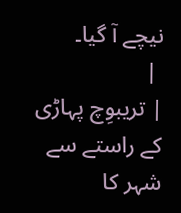نیچے آ گیا۔
 |
| تریبوِچ پہاڑی کے راستے سے شہر کا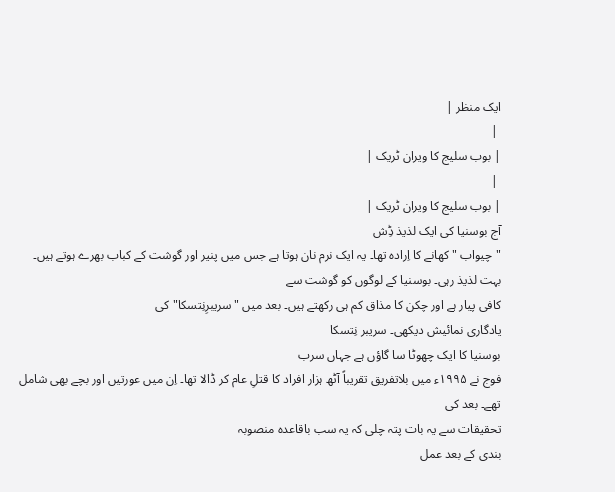ایک منظر |
 |
| بوب سلیج کا ویران ٹریک |
 |
| بوب سلیج کا ویران ٹریک |
آج بوسنیا کی ایک لذیذ ڈِش
"چیواب "کھانے کا اِرادہ تھا۔ یہ ایک نرم نان ہوتا ہے جس میں پنیر اور گوشت کے کباب بھرے ہوتے ہیں۔
بہت لذیذ رہی۔ بوسنیا کے لوگوں کو گوشت سے
کافی پیار ہے اور چکن کا مذاق کم ہی رکھتے ہیں۔ بعد میں "سریبرِنِتسکا"کی
یادگاری نمائیش دیکھی۔ سریبر نِتسکا
بوسنیا کا ایک چھوٹا سا گاؤں ہے جہاں سرب
فوج نے ۱۹۹۵ء میں بلاتفریق تقریباً آٹھ ہزار افراد کا قتلِ عام کر ڈالا تھا۔ اِن میں عورتیں اور بچے بھی شامل تھے۔ بعد کی
تحقیقات سے یہ بات پتہ چلی کہ یہ سب باقاعدہ منصوبہ
بندی کے بعد عمل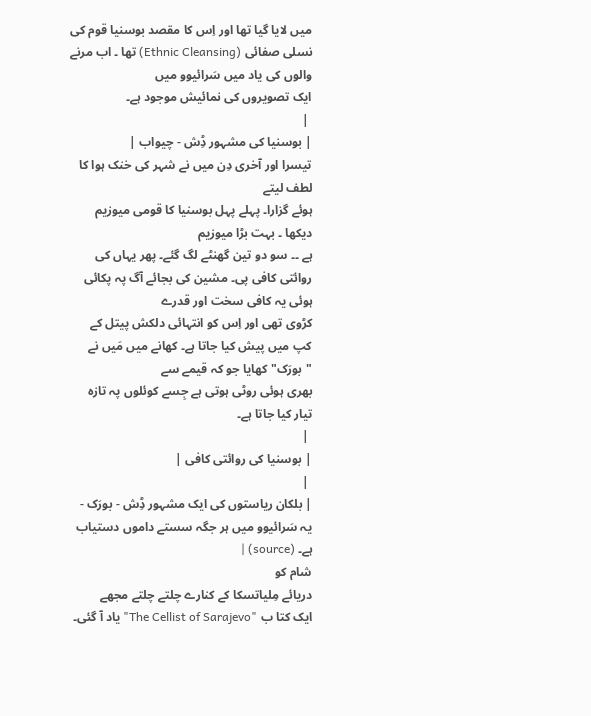میں لایا گیا تھا اور اِس کا مقصد بوسنیا قوم کی نسلی صفائی (Ethnic Cleansing) تھا ۔ اب مرنے والوں کی یاد میں سَرائیوو میں
ایک تصویروں کی نمائیش موجود ہے۔
 |
| بوسنیا کی مشہور ڈِش - چیواب |
تیسرا اور آخری دِن میں نے شہر کی خنک ہوا کا لطف لیتے
ہوئے گزارا۔ پہلے پہل بوسنیا کا قومی میوزیم دیکھا ۔ بہت بڑا میوزیم
ہے ۔۔ سو دو تین گھنٹے لگ گئے۔ پھر یہاں کی روائتی کافی پی۔ مشین کی بجائے آگ پہ پکائی ہوئی یہ کافی سخت اور قدرے
کڑوی تھی اور اِس کو انتہائی دلکش پیتل کے
کپ میں پیش کیا جاتا ہے۔ کھانے میں مَیں نے "بورَک" کھایا جو کہ قیمے سے
بھری ہوئی روٹی ہوتی ہے جِسے کوئلوں پہ تازہ تیار کیا جاتا ہے۔
 |
| بوسنیا کی روائتی کافی |
 |
| بلکان ریاستوں کی ایک مشہور ڈِش - بورَک - یہ سَرائیوو میں ہر جگہ سستے داموں دستیاب ہے۔ (source) |
شام کو
دریائے مِلیاتسکا کے کنارے چلتے چلتے مجھے
ایک کتا ب "The Cellist of Sarajevo" یاد آ گئی۔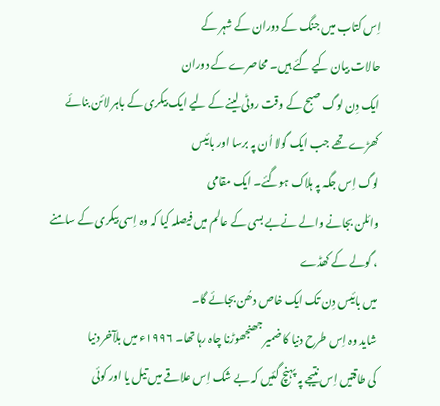اِس کتاب میں جنگ کے دوران کے شہر کے
حالات بیان کیے گئے ہیں۔ محاصرے کے دوران
ایک دِن لوگ صبح کے وقت روٹی لینے کے لیے ایک بیکری کے باہر لائن بنائے
کھڑے تھے جب ایک گولا اُن پہ برسا اور بائیس
لوگ اِس جگہ پہ ہلاک ہوگئے۔ ایک مقامی
وائلن بجانے والے نےبے بسی کے عالم میں فیصلہ کیا کہ وہ اِسی بیکری کے سامنے ، گولے کے کھڈے
میں بائیس دِن تک ایک خاص دھُن بجائے گا۔
شاید وہ اِس طرح دنیا کا ضمیر جھنجھوڑنا چاہ رہا تھا۔ ۱۹۹۶ء میں بلآخر دنیا
کی طاقتیں اِس نتیجے پہ پہنچ گئیں کہ بے شک اِس علاقے میں تیل یا اور کوئی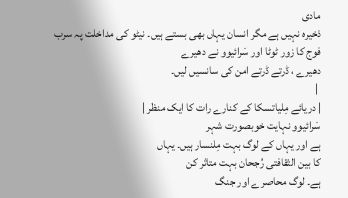مادی
ذخیرہ نہیں ہے مگر انسان یہاں بھی بستے ہیں۔ نیٹو کی مداخلت پہ سرب فوج کا زور ٹوٹا اور سَرائیوو نے دھیرے
دھیرے ، ڈرتے ڈرتے امن کی سانسیں لیں۔
 |
| دریائے مِلیاتسکا کے کنارے رات کا ایک منظر |
سَرائیوو نہایت خوبصورت شہر
ہے اور یہاں کے لوگ بہت مِلنسار ہیں۔ یہاں
کا بین الثقافتی رُجحان بہت متاثر کن
ہے۔ لوگ محاصرے اور جنگ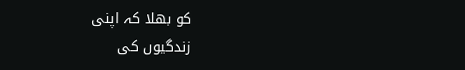کو بھلا کہ اپنی
زندگیوں کی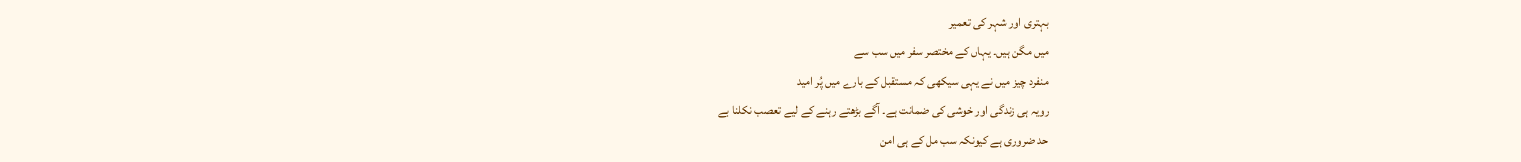بہتری اور شہر کی تعمیر
میں مگن ہیں۔ یہاں کے مختصر سفر میں سب سے
منفرد چیز میں نے یہی سیکھی کہ مستقبل کے بارے میں پُر امید
رویہ ہی زندگی اور خوشی کی ضمانت ہے۔ آگے بڑھتے رہنے کے لیے تعصب نکلنا بے
حد ضروری ہے کیونکہ سب مل کے ہی امن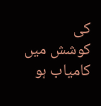کی
کوشش میں کامیاب ہو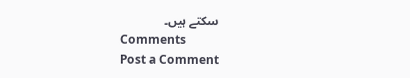سکتے ہیں۔
Comments
Post a Comment